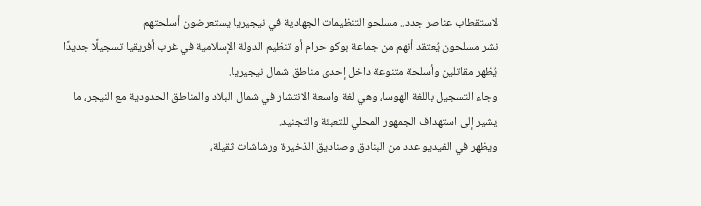لاستقطاب عناصر جدد.. مسلحو التنظيمات الجهادية في نيجيريا يستعرضون أسلحتهم
نشر مسلحون يُعتقد أنهم من جماعة بوكو حرام أو تنظيم الدولة الإسلامية في غرب أفريقيا تسجيلًا جديدًا يُظهر مقاتلين وأسلحة متنوعة داخل إحدى مناطق شمال نيجيريا.
وجاء التسجيل باللغة الهوسا، وهي لغة واسعة الانتشار في شمال البلاد والمناطق الحدودية مع النيجر، ما يشير إلى استهداف الجمهور المحلي للتعبئة والتجنيد.
ويظهر في الفيديو عدد من البنادق وصناديق الذخيرة ورشاشات ثقيلة،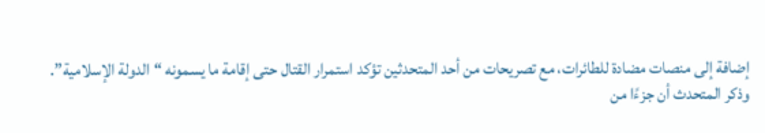إضافة إلى منصات مضادة للطائرات، مع تصريحات من أحد المتحدثين تؤكد استمرار القتال حتى إقامة ما يسمونه “الدولة الإسلامية”.
وذكر المتحدث أن جزءًا من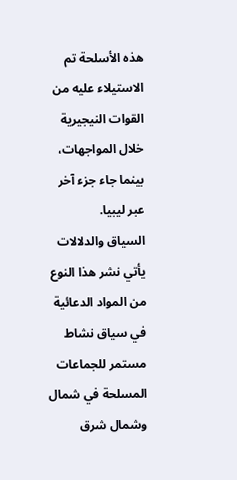هذه الأسلحة تم الاستيلاء عليه من القوات النيجيرية خلال المواجهات، بينما جاء جزء آخر عبر ليبيا.
السياق والدلالات
يأتي نشر هذا النوع من المواد الدعائية في سياق نشاط مستمر للجماعات المسلحة في شمال وشمال شرق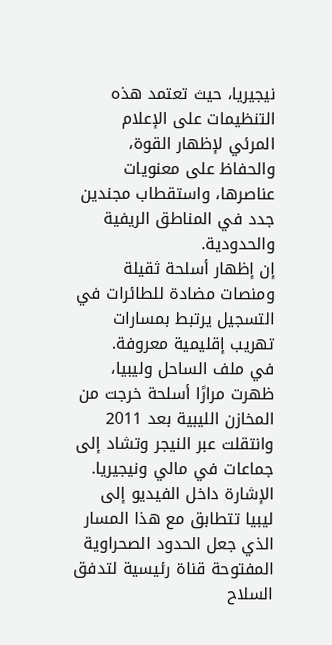نيجيريا، حيث تعتمد هذه التنظيمات على الإعلام المرئي لإظهار القوة، والحفاظ على معنويات عناصرها، واستقطاب مجندين جدد في المناطق الريفية والحدودية.
إن إظهار أسلحة ثقيلة ومنصات مضادة للطائرات في التسجيل يرتبط بمسارات تهريب إقليمية معروفة.
في ملف الساحل وليبيا، ظهرت مرارًا أسلحة خرجت من المخازن الليبية بعد 2011 وانتقلت عبر النيجر وتشاد إلى جماعات في مالي ونيجيريا.
الإشارة داخل الفيديو إلى ليبيا تتطابق مع هذا المسار الذي جعل الحدود الصحراوية المفتوحة قناة رئيسية لتدفق السلاح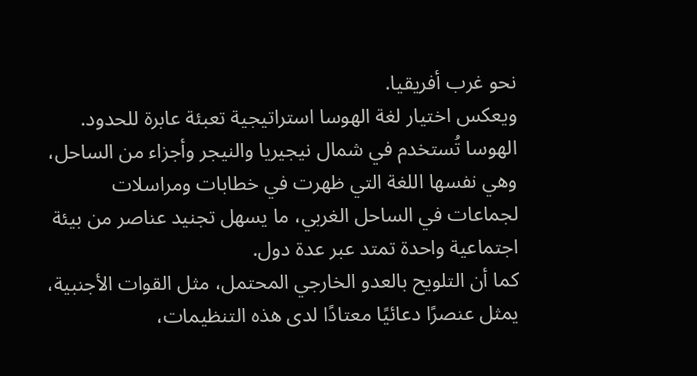نحو غرب أفريقيا.
ويعكس اختيار لغة الهوسا استراتيجية تعبئة عابرة للحدود. الهوسا تُستخدم في شمال نيجيريا والنيجر وأجزاء من الساحل، وهي نفسها اللغة التي ظهرت في خطابات ومراسلات لجماعات في الساحل الغربي، ما يسهل تجنيد عناصر من بيئة اجتماعية واحدة تمتد عبر عدة دول.
كما أن التلويح بالعدو الخارجي المحتمل، مثل القوات الأجنبية، يمثل عنصرًا دعائيًا معتادًا لدى هذه التنظيمات،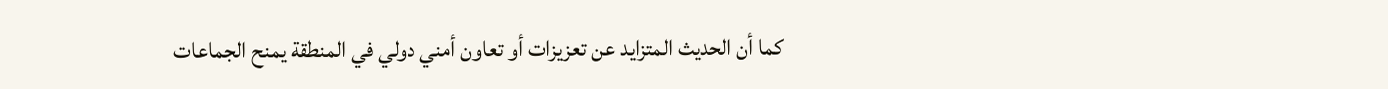كما أن الحديث المتزايد عن تعزيزات أو تعاون أمني دولي في المنطقة يمنح الجماعات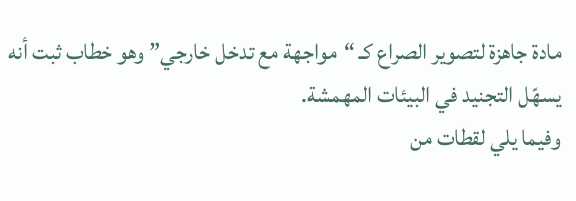مادة جاهزة لتصوير الصراع كـ “مواجهة مع تدخل خارجي” وهو خطاب ثبت أنه يسهّل التجنيد في البيئات المهمشة.
وفيما يلي لقطات من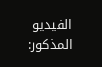الفيديو المذكور: